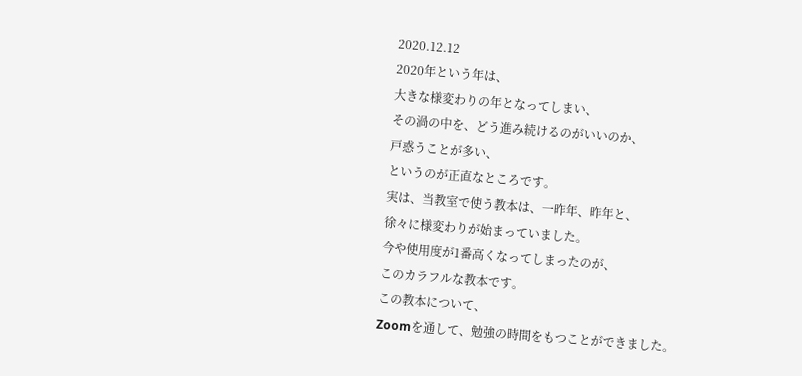2020.12.12
2020年という年は、
大きな様変わりの年となってしまい、
その渦の中を、どう進み続けるのがいいのか、
戸惑うことが多い、
というのが正直なところです。
実は、当教室で使う教本は、一昨年、昨年と、
徐々に様変わりが始まっていました。
今や使用度が1番高くなってしまったのが、
このカラフルな教本です。
この教本について、
Zoomを通して、勉強の時間をもつことができました。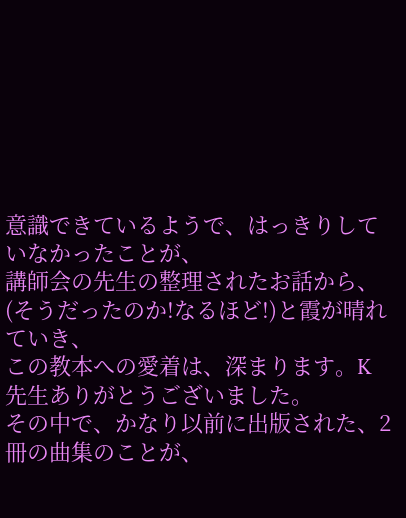意識できているようで、はっきりしていなかったことが、
講師会の先生の整理されたお話から、
(そうだったのか!なるほど!)と霞が晴れていき、
この教本への愛着は、深まります。K先生ありがとうございました。
その中で、かなり以前に出版された、2冊の曲集のことが、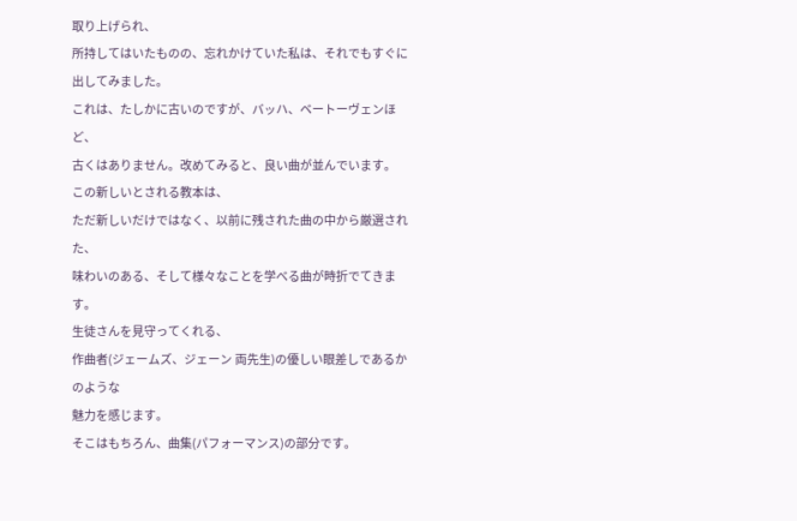取り上げられ、
所持してはいたものの、忘れかけていた私は、それでもすぐに出してみました。
これは、たしかに古いのですが、バッハ、ベートーヴェンほど、
古くはありません。改めてみると、良い曲が並んでいます。
この新しいとされる教本は、
ただ新しいだけではなく、以前に残された曲の中から厳選された、
味わいのある、そして様々なことを学べる曲が時折でてきます。
生徒さんを見守ってくれる、
作曲者(ジェームズ、ジェーン 両先生)の優しい眼差しであるかのような
魅力を感じます。
そこはもちろん、曲集(パフォーマンス)の部分です。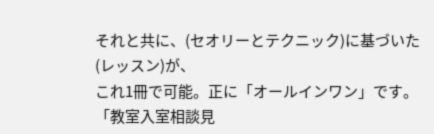それと共に、(セオリーとテクニック)に基づいた(レッスン)が、
これ1冊で可能。正に「オールインワン」です。
「教室入室相談見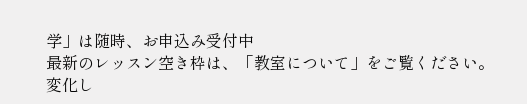学」は随時、お申込み受付中
最新のレッスン空き枠は、「教室について」をご覧ください。
変化し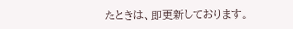たときは、即更新しております。